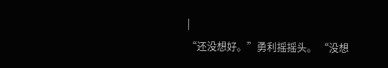|
“还没想好。”勇利摇摇头。 “没想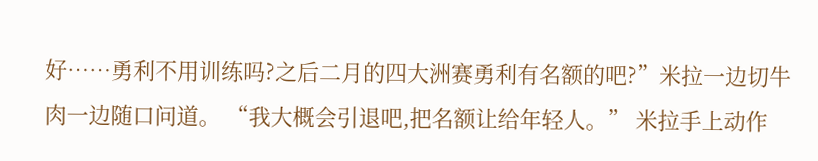好……勇利不用训练吗?之后二月的四大洲赛勇利有名额的吧?”米拉一边切牛肉一边随口问道。 “我大概会引退吧,把名额让给年轻人。” 米拉手上动作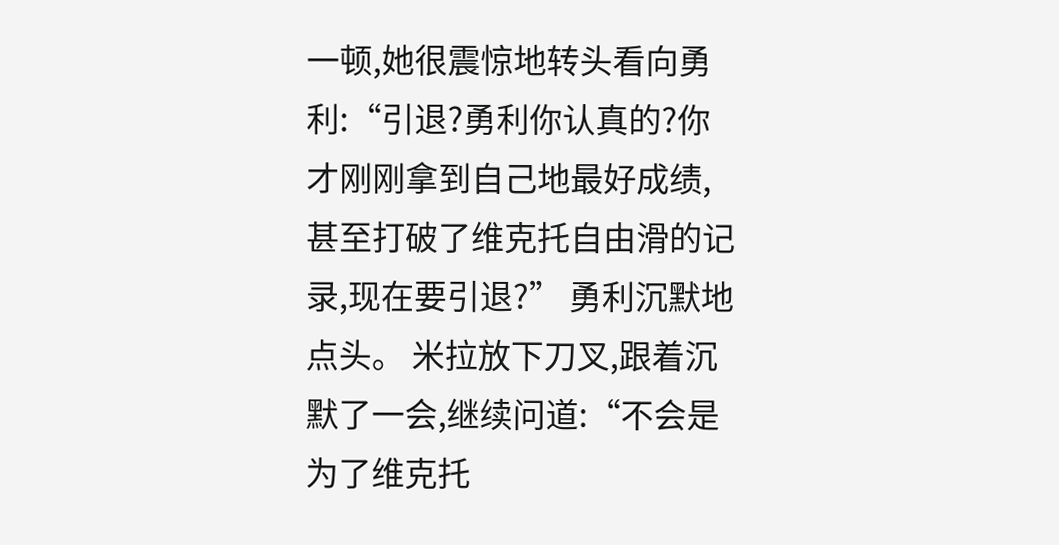一顿,她很震惊地转头看向勇利:“引退?勇利你认真的?你才刚刚拿到自己地最好成绩,甚至打破了维克托自由滑的记录,现在要引退?” 勇利沉默地点头。 米拉放下刀叉,跟着沉默了一会,继续问道:“不会是为了维克托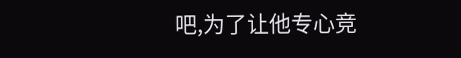吧,为了让他专心竞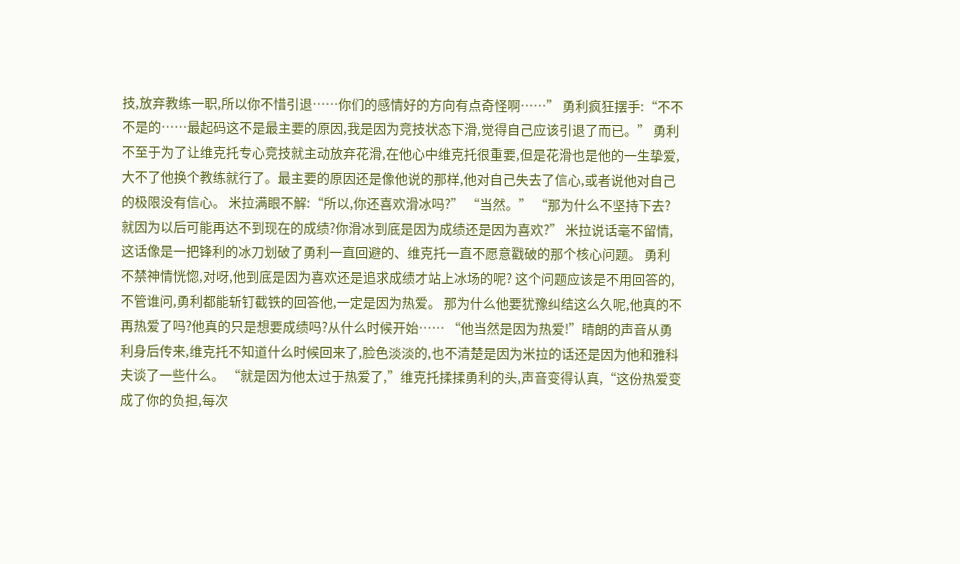技,放弃教练一职,所以你不惜引退……你们的感情好的方向有点奇怪啊……” 勇利疯狂摆手:“不不不是的……最起码这不是最主要的原因,我是因为竞技状态下滑,觉得自己应该引退了而已。” 勇利不至于为了让维克托专心竞技就主动放弃花滑,在他心中维克托很重要,但是花滑也是他的一生挚爱,大不了他换个教练就行了。最主要的原因还是像他说的那样,他对自己失去了信心,或者说他对自己的极限没有信心。 米拉满眼不解:“所以,你还喜欢滑冰吗?” “当然。” “那为什么不坚持下去?就因为以后可能再达不到现在的成绩?你滑冰到底是因为成绩还是因为喜欢?” 米拉说话毫不留情,这话像是一把锋利的冰刀划破了勇利一直回避的、维克托一直不愿意戳破的那个核心问题。 勇利不禁神情恍惚,对呀,他到底是因为喜欢还是追求成绩才站上冰场的呢? 这个问题应该是不用回答的,不管谁问,勇利都能斩钉截铁的回答他,一定是因为热爱。 那为什么他要犹豫纠结这么久呢,他真的不再热爱了吗?他真的只是想要成绩吗?从什么时候开始…… “他当然是因为热爱!”晴朗的声音从勇利身后传来,维克托不知道什么时候回来了,脸色淡淡的,也不清楚是因为米拉的话还是因为他和雅科夫谈了一些什么。 “就是因为他太过于热爱了,”维克托揉揉勇利的头,声音变得认真,“这份热爱变成了你的负担,每次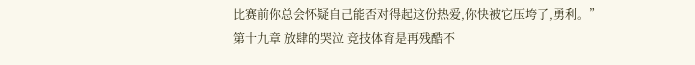比赛前你总会怀疑自己能否对得起这份热爱,你快被它压垮了,勇利。”
第十九章 放肆的哭泣 竞技体育是再残酷不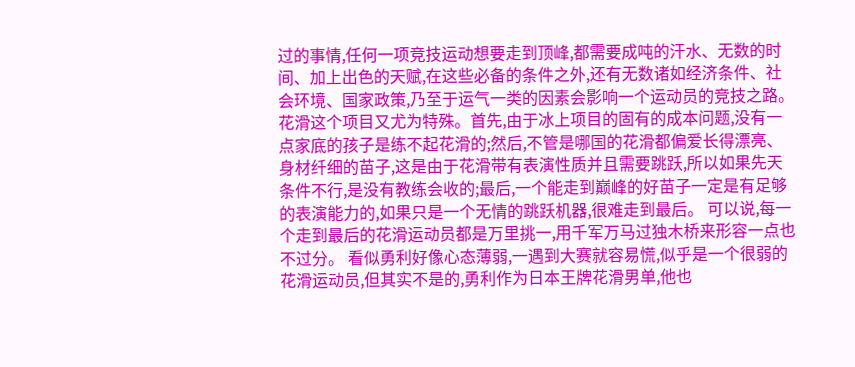过的事情,任何一项竞技运动想要走到顶峰,都需要成吨的汗水、无数的时间、加上出色的天赋,在这些必备的条件之外,还有无数诸如经济条件、社会环境、国家政策,乃至于运气一类的因素会影响一个运动员的竞技之路。 花滑这个项目又尤为特殊。首先,由于冰上项目的固有的成本问题,没有一点家底的孩子是练不起花滑的;然后,不管是哪国的花滑都偏爱长得漂亮、身材纤细的苗子,这是由于花滑带有表演性质并且需要跳跃,所以如果先天条件不行,是没有教练会收的;最后,一个能走到巅峰的好苗子一定是有足够的表演能力的,如果只是一个无情的跳跃机器,很难走到最后。 可以说,每一个走到最后的花滑运动员都是万里挑一,用千军万马过独木桥来形容一点也不过分。 看似勇利好像心态薄弱,一遇到大赛就容易慌,似乎是一个很弱的花滑运动员,但其实不是的,勇利作为日本王牌花滑男单,他也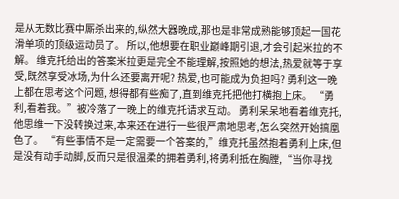是从无数比赛中厮杀出来的,纵然大器晚成,那也是非常成熟能够顶起一国花滑单项的顶级运动员了。 所以,他想要在职业巅峰期引退,才会引起米拉的不解。 维克托给出的答案米拉更是完全不能理解,按照她的想法,热爱就等于享受,既然享受冰场,为什么还要离开呢? 热爱,也可能成为负担吗? 勇利这一晚上都在思考这个问题, 想得都有些痴了,直到维克托把他打横抱上床。 “勇利,看着我。”被冷落了一晚上的维克托请求互动。 勇利呆呆地看着维克托,他思维一下没转换过来,本来还在进行一些很严肃地思考,怎么突然开始搞凰色了。 “有些事情不是一定需要一个答案的,”维克托虽然抱着勇利上床,但是没有动手动脚,反而只是很温柔的拥着勇利,将勇利抵在胸膛,“当你寻找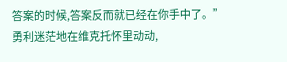答案的时候,答案反而就已经在你手中了。” 勇利迷茫地在维克托怀里动动,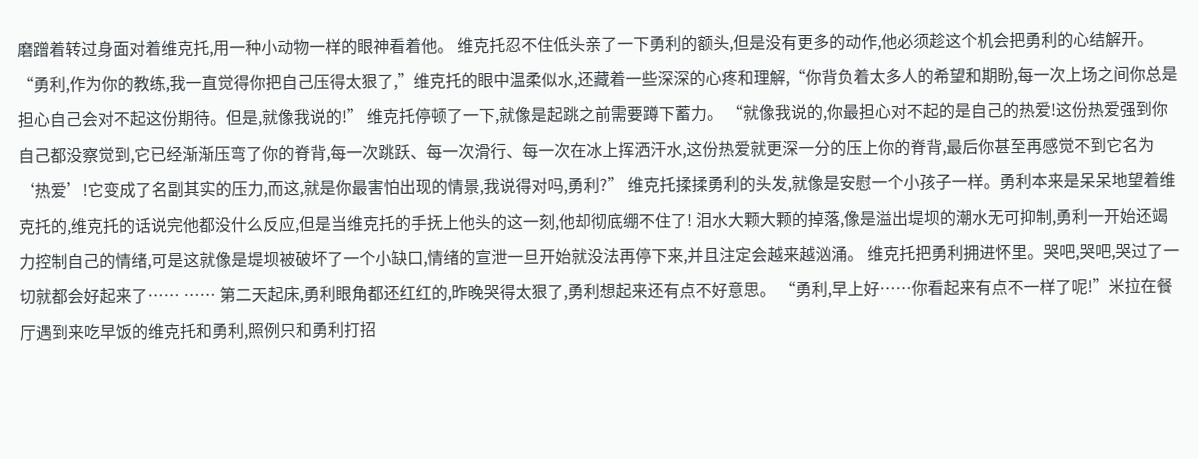磨蹭着转过身面对着维克托,用一种小动物一样的眼神看着他。 维克托忍不住低头亲了一下勇利的额头,但是没有更多的动作,他必须趁这个机会把勇利的心结解开。 “勇利,作为你的教练,我一直觉得你把自己压得太狠了,”维克托的眼中温柔似水,还藏着一些深深的心疼和理解,“你背负着太多人的希望和期盼,每一次上场之间你总是担心自己会对不起这份期待。但是,就像我说的!” 维克托停顿了一下,就像是起跳之前需要蹲下蓄力。 “就像我说的,你最担心对不起的是自己的热爱!这份热爱强到你自己都没察觉到,它已经渐渐压弯了你的脊背,每一次跳跃、每一次滑行、每一次在冰上挥洒汗水,这份热爱就更深一分的压上你的脊背,最后你甚至再感觉不到它名为‘热爱’!它变成了名副其实的压力,而这,就是你最害怕出现的情景,我说得对吗,勇利?” 维克托揉揉勇利的头发,就像是安慰一个小孩子一样。勇利本来是呆呆地望着维克托的,维克托的话说完他都没什么反应,但是当维克托的手抚上他头的这一刻,他却彻底绷不住了! 泪水大颗大颗的掉落,像是溢出堤坝的潮水无可抑制,勇利一开始还竭力控制自己的情绪,可是这就像是堤坝被破坏了一个小缺口,情绪的宣泄一旦开始就没法再停下来,并且注定会越来越汹涌。 维克托把勇利拥进怀里。哭吧,哭吧,哭过了一切就都会好起来了…… …… 第二天起床,勇利眼角都还红红的,昨晚哭得太狠了,勇利想起来还有点不好意思。 “勇利,早上好……你看起来有点不一样了呢!”米拉在餐厅遇到来吃早饭的维克托和勇利,照例只和勇利打招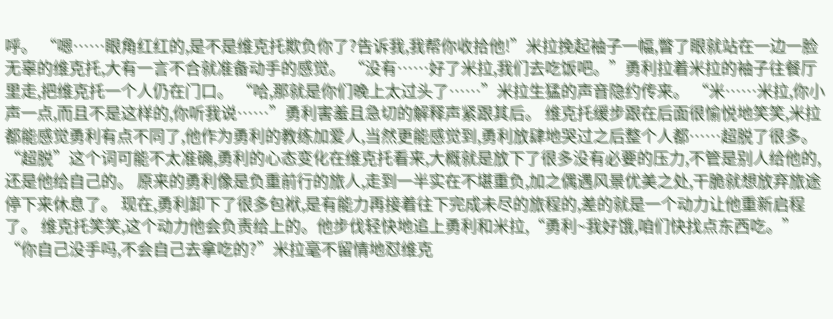呼。 “嗯……眼角红红的,是不是维克托欺负你了?告诉我,我帮你收拾他!”米拉挽起袖子一幅,瞥了眼就站在一边一脸无辜的维克托,大有一言不合就准备动手的感觉。 “没有……好了米拉,我们去吃饭吧。”勇利拉着米拉的袖子往餐厅里走,把维克托一个人仍在门口。 “哈,那就是你们晚上太过头了……”米拉生猛的声音隐约传来。 “米……米拉,你小声一点,而且不是这样的,你听我说……”勇利害羞且急切的解释声紧跟其后。 维克托缓步跟在后面很愉悦地笑笑,米拉都能感觉勇利有点不同了,他作为勇利的教练加爱人,当然更能感觉到,勇利放肆地哭过之后整个人都……超脱了很多。 “超脱”这个词可能不太准确,勇利的心态变化在维克托看来,大概就是放下了很多没有必要的压力,不管是别人给他的,还是他给自己的。 原来的勇利像是负重前行的旅人,走到一半实在不堪重负,加之偶遇风景优美之处,干脆就想放弃旅途停下来休息了。 现在,勇利卸下了很多包袱,是有能力再接着往下完成未尽的旅程的,差的就是一个动力让他重新启程了。 维克托笑笑,这个动力他会负责给上的。他步伐轻快地追上勇利和米拉,“勇利~我好饿,咱们快找点东西吃。” “你自己没手吗,不会自己去拿吃的?”米拉毫不留情地怼维克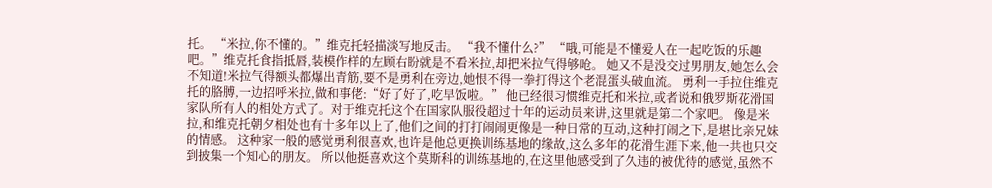托。 “米拉,你不懂的。”维克托轻描淡写地反击。 “我不懂什么?” “哦,可能是不懂爱人在一起吃饭的乐趣吧。”维克托食指抵唇,装模作样的左顾右盼就是不看米拉,却把米拉气得够呛。 她又不是没交过男朋友,她怎么会不知道!米拉气得额头都爆出青筋,要不是勇利在旁边,她恨不得一拳打得这个老混蛋头破血流。 勇利一手拉住维克托的胳膊,一边招呼米拉,做和事佬:“好了好了,吃早饭啦。” 他已经很习惯维克托和米拉,或者说和俄罗斯花滑国家队所有人的相处方式了。对于维克托这个在国家队服役超过十年的运动员来讲,这里就是第二个家吧。 像是米拉,和维克托朝夕相处也有十多年以上了,他们之间的打打闹闹更像是一种日常的互动,这种打闹之下,是堪比亲兄妹的情感。 这种家一般的感觉勇利很喜欢,也许是他总更换训练基地的缘故,这么多年的花滑生涯下来,他一共也只交到披集一个知心的朋友。 所以他挺喜欢这个莫斯科的训练基地的,在这里他感受到了久违的被优待的感觉,虽然不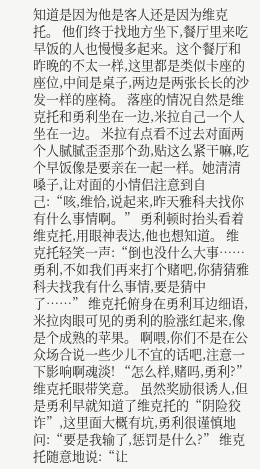知道是因为他是客人还是因为维克托。 他们终于找地方坐下,餐厅里来吃早饭的人也慢慢多起来。这个餐厅和昨晚的不太一样,这里都是类似卡座的座位,中间是桌子,两边是两张长长的沙发一样的座椅。 落座的情况自然是维克托和勇利坐在一边,米拉自己一个人坐在一边。 米拉有点看不过去对面两个人腻腻歪歪那个劲,贴这么紧干嘛,吃个早饭像是要亲在一起一样。她清清嗓子,让对面的小情侣注意到自己:“咳,维恰,说起来,昨天雅科夫找你有什么事情啊。” 勇利顿时抬头看着维克托,用眼神表达,他也想知道。 维克托轻笑一声:“倒也没什么大事……勇利,不如我们再来打个赌吧,你猜猜雅科夫找我有什么事情,要是猜中了……” 维克托俯身在勇利耳边细语,米拉肉眼可见的勇利的脸涨红起来,像是个成熟的苹果。 啊喂,你们不是在公众场合说一些少儿不宜的话吧,注意一下影响啊魂淡! “怎么样,赌吗,勇利?”维克托眼带笑意。 虽然奖励很诱人,但是勇利早就知道了维克托的“阴险狡诈”,这里面大概有坑,勇利很谨慎地问:“要是我输了,惩罚是什么?” 维克托随意地说:“让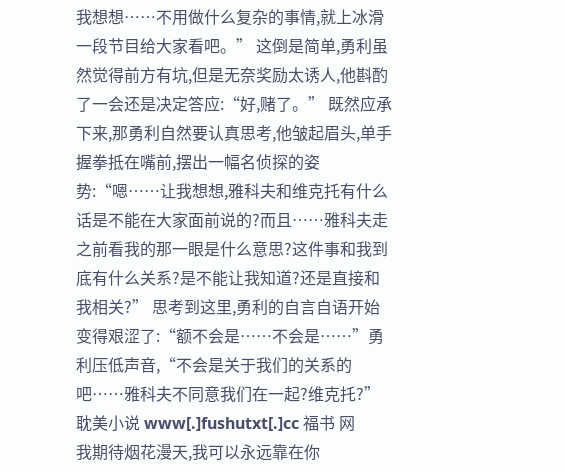我想想……不用做什么复杂的事情,就上冰滑一段节目给大家看吧。” 这倒是简单,勇利虽然觉得前方有坑,但是无奈奖励太诱人,他斟酌了一会还是决定答应:“好,赌了。” 既然应承下来,那勇利自然要认真思考,他皱起眉头,单手握拳抵在嘴前,摆出一幅名侦探的姿势:“嗯……让我想想,雅科夫和维克托有什么话是不能在大家面前说的?而且……雅科夫走之前看我的那一眼是什么意思?这件事和我到底有什么关系?是不能让我知道?还是直接和我相关?” 思考到这里,勇利的自言自语开始变得艰涩了:“额不会是……不会是……”勇利压低声音,“不会是关于我们的关系的吧……雅科夫不同意我们在一起?维克托?”
耽美小说 www[.]fushutxt[.]cc 福书 网
我期待烟花漫天,我可以永远靠在你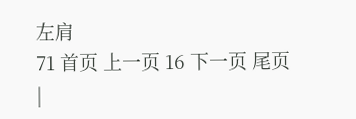左肩
71 首页 上一页 16 下一页 尾页
|